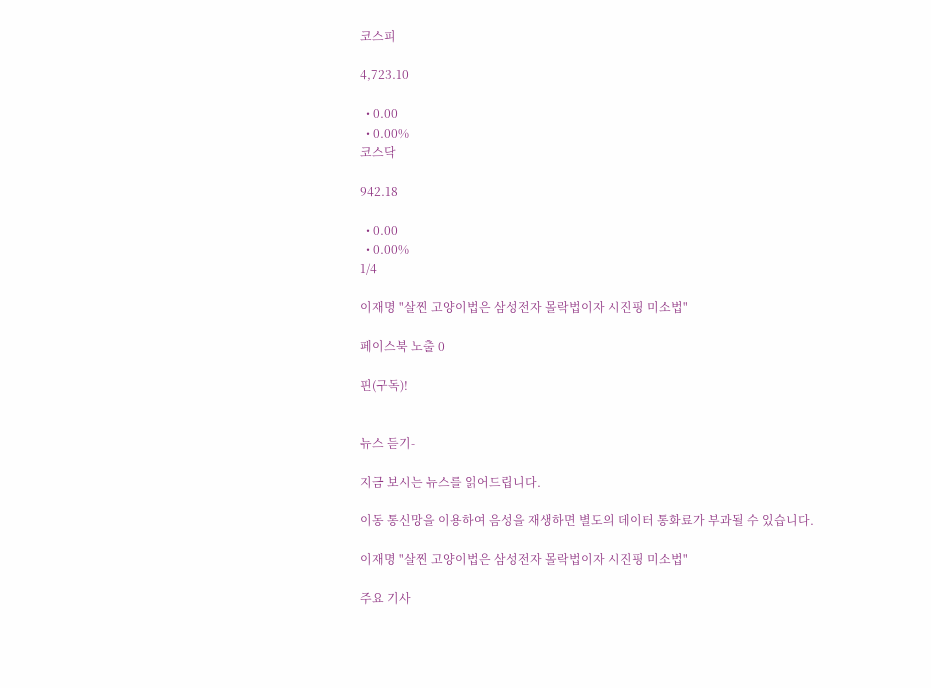코스피

4,723.10

  • 0.00
  • 0.00%
코스닥

942.18

  • 0.00
  • 0.00%
1/4

이재명 "살찐 고양이법은 삼성전자 몰락법이자 시진핑 미소법"

페이스북 노출 0

핀(구독)!


뉴스 듣기-

지금 보시는 뉴스를 읽어드립니다.

이동 통신망을 이용하여 음성을 재생하면 별도의 데이터 통화료가 부과될 수 있습니다.

이재명 "살찐 고양이법은 삼성전자 몰락법이자 시진핑 미소법"

주요 기사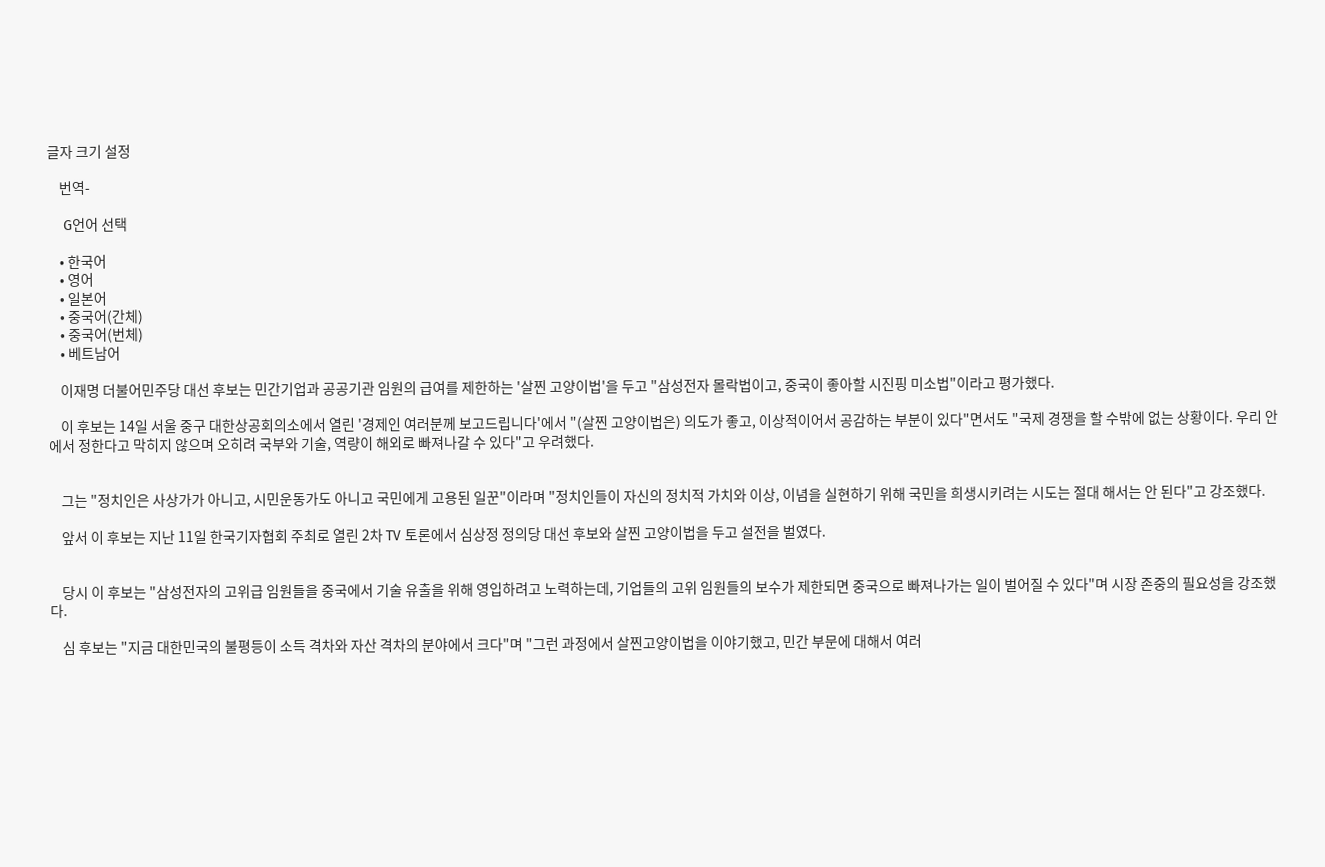글자 크기 설정

    번역-

    G언어 선택

    • 한국어
    • 영어
    • 일본어
    • 중국어(간체)
    • 중국어(번체)
    • 베트남어

    이재명 더불어민주당 대선 후보는 민간기업과 공공기관 임원의 급여를 제한하는 '살찐 고양이법'을 두고 "삼성전자 몰락법이고, 중국이 좋아할 시진핑 미소법"이라고 평가했다.

    이 후보는 14일 서울 중구 대한상공회의소에서 열린 '경제인 여러분께 보고드립니다'에서 "(살찐 고양이법은) 의도가 좋고, 이상적이어서 공감하는 부분이 있다"면서도 "국제 경쟁을 할 수밖에 없는 상황이다. 우리 안에서 정한다고 막히지 않으며 오히려 국부와 기술, 역량이 해외로 빠져나갈 수 있다"고 우려했다.


    그는 "정치인은 사상가가 아니고, 시민운동가도 아니고 국민에게 고용된 일꾼"이라며 "정치인들이 자신의 정치적 가치와 이상, 이념을 실현하기 위해 국민을 희생시키려는 시도는 절대 해서는 안 된다"고 강조했다.

    앞서 이 후보는 지난 11일 한국기자협회 주최로 열린 2차 TV 토론에서 심상정 정의당 대선 후보와 살찐 고양이법을 두고 설전을 벌였다.


    당시 이 후보는 "삼성전자의 고위급 임원들을 중국에서 기술 유출을 위해 영입하려고 노력하는데, 기업들의 고위 임원들의 보수가 제한되면 중국으로 빠져나가는 일이 벌어질 수 있다"며 시장 존중의 필요성을 강조했다.

    심 후보는 "지금 대한민국의 불평등이 소득 격차와 자산 격차의 분야에서 크다"며 "그런 과정에서 살찐고양이법을 이야기했고, 민간 부문에 대해서 여러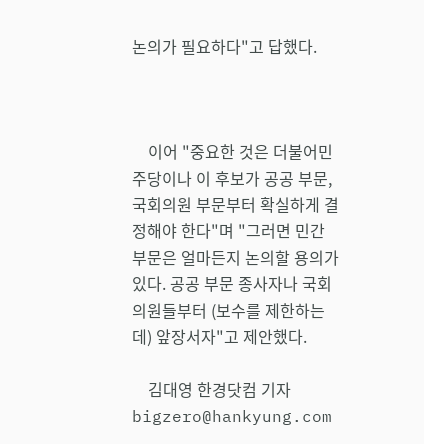논의가 필요하다"고 답했다.



    이어 "중요한 것은 더불어민주당이나 이 후보가 공공 부문, 국회의원 부문부터 확실하게 결정해야 한다"며 "그러면 민간 부문은 얼마든지 논의할 용의가 있다. 공공 부문 종사자나 국회의원들부터 (보수를 제한하는 데) 앞장서자"고 제안했다.

    김대영 한경닷컴 기자 bigzero@hankyung.com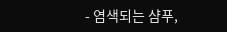- 염색되는 샴푸,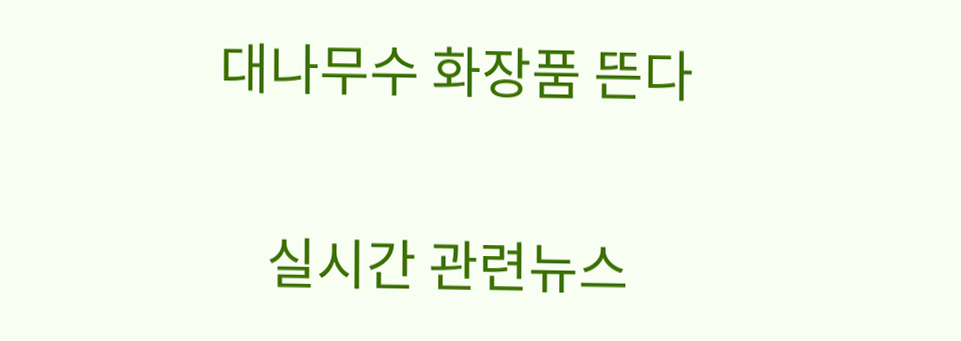대나무수 화장품 뜬다

    실시간 관련뉴스